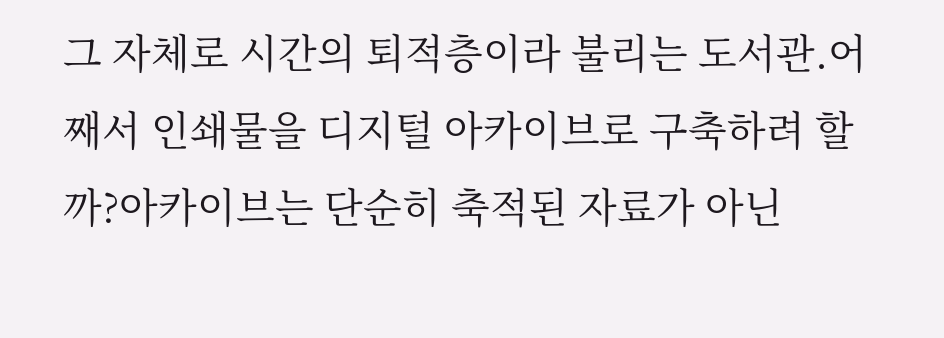그 자체로 시간의 퇴적층이라 불리는 도서관.어째서 인쇄물을 디지털 아카이브로 구축하려 할까?아카이브는 단순히 축적된 자료가 아닌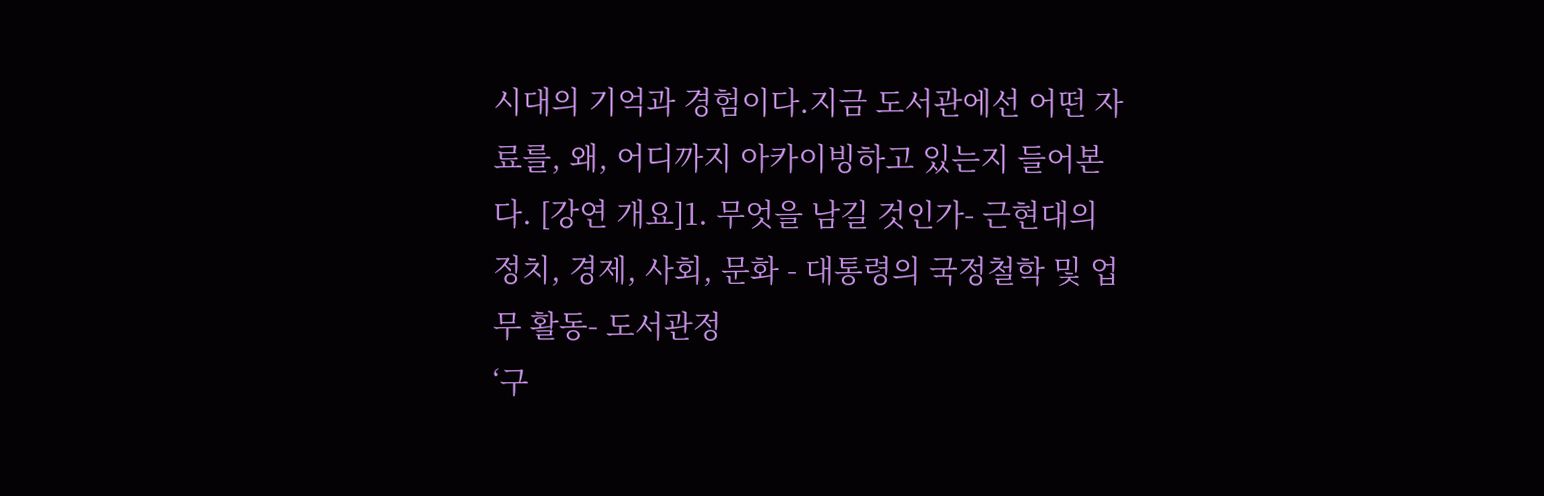시대의 기억과 경험이다.지금 도서관에선 어떤 자료를, 왜, 어디까지 아카이빙하고 있는지 들어본다. [강연 개요]1. 무엇을 남길 것인가- 근현대의 정치, 경제, 사회, 문화 - 대통령의 국정철학 및 업무 활동- 도서관정
‘구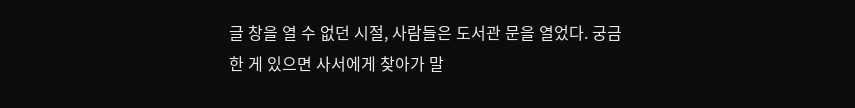글 창을 열 수 없던 시절, 사람들은 도서관 문을 열었다. 궁금한 게 있으면 사서에게 찾아가 말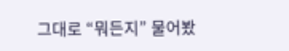그대로 “뭐든지” 물어봤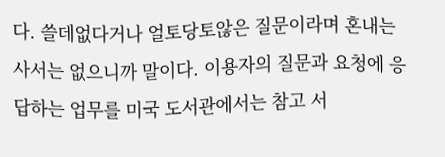다. 쓸데없다거나 얼토당토않은 질문이라며 혼내는 사서는 없으니까 말이다. 이용자의 질문과 요청에 응답하는 업무를 미국 도서관에서는 참고 서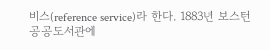비스(reference service)라 한다. 1883년 보스턴 공공도서관에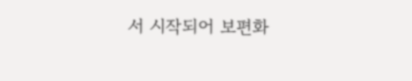서 시작되어 보편화